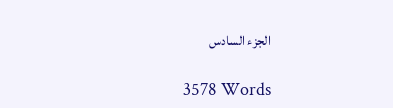الجزء السادس

3578 Words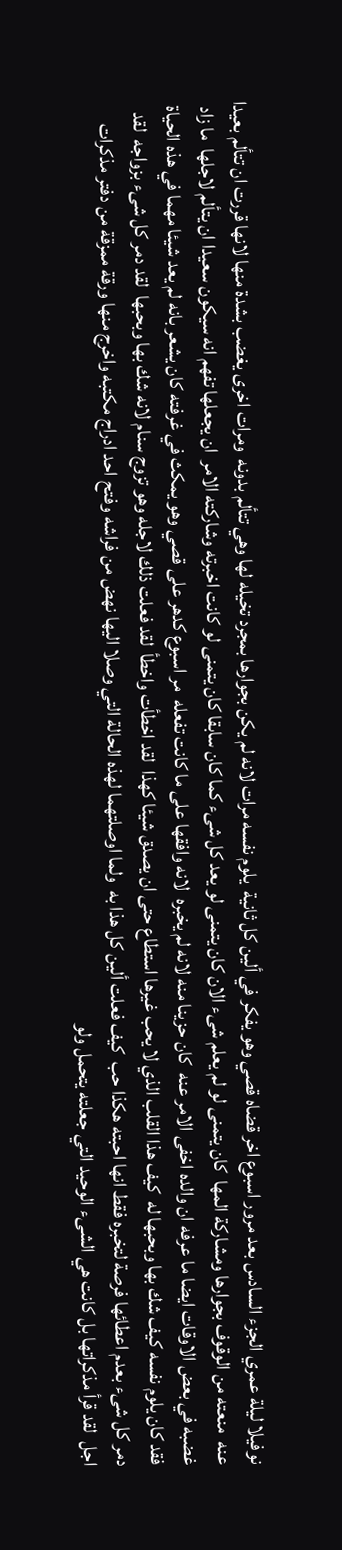نوفيلا ليلة عمري الجزء السادس بعد مرور اسبوع اخر قضاه قصي وهو يفكر في ألين كل ثانية  يلوم نفسه مرات لانه لم يكن بجوارها بمجرد تخيله لها وهي تتألم بدونه  ومرات اخرى يغضب بشدة منها لانها قررت ان تتألم بعيدا عنه  منعته من الوقوف بجوارها ومشاركة المها  كان يتمنى لو لم يعلم شىء الان كان يتمنى لو يعد كل شىء كما كان سابقا كان يتمنى لو كانت اخبرته وشاركته الامر  ان يجعلها تفهم انه سيكون سعيدا ان يتألم لاجلها  ما زاد غضبه في بعض الاوقات ايضا ما عرفه ان والده اخفى الامر عنه  كان حزينا منه لانه لم يخبره  لانه وافقها على ما كانت تفعله  مر اسبوع كدهر على قصي وهو يمكث في غرفته كان يشعر بانه لم يعد شيئا مهما في هذه الحياة  فقد كان يلوم نفسه كيف شك بها وبحبها له  كيف هذا القلب الذي لا يحب غيرها استطاع حتى ان يصدق شيئا كهذا  لقد اخطأت واخطأ  لقد فعلت ذلك لاجله وهو تزوج سنام لانه شك بها وبحبها  لقد دمر كل شىء بزواجه  لقد دمر كل شىء بعدم اعطائها فرصة لتخبره فقط انها احبته هكذا حب  كيف فعلت ألين كل هذا به  ولما اوصلتهما لهذه الحالة التي وصلا اليها نهض من فراشه وفتح احد ادراج مكتبه واخرج منها ورقة ممزقة من دفتر مذكرات  اجل  لقد قرأ مذكراتها بل كانت هي الشىء الوحيد التي جعلته يتحمل ولو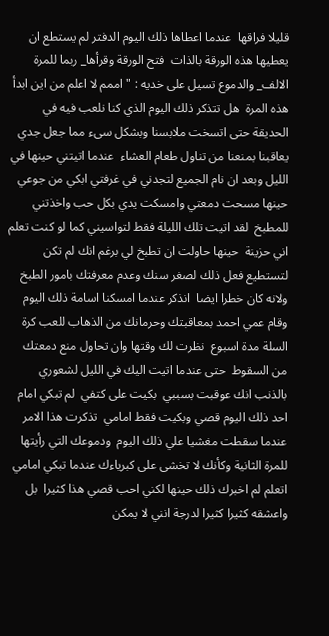قليلا فراقها  عندما اعطاها ذلك اليوم الدفتر لم يستطع ان يعطيها هذه الورقة بالذات  فتح الورقة وقرأها_ ربما للمرة الالف_ والدموع تسيل على خديه : " اممم لا اعلم من اين ابدأ هذه المرة  هل تتذكر ذلك اليوم الذي كنا نلعب فيه في الحديقة حتى اتسخت ملابسنا وبشكل سىء مما جعل جدي يعاقبنا بمنعنا من تناول طعام العشاء  عندما اتيتني حينها في الليل وبعد ان نام الجميع لتجدني في غرفتي ابكي من جوعي  حينها مسحت دمعتي وامسكت يدي بكل حب واخذتني للمطبخ  لقد اتيت تلك الليلة فقط لتواسيني كما لو كنت تعلم اني حزينة  حينها حاولت ان تطبخ لي برغم انك لم تكن لتستطيع فعل ذلك لصغر سنك وعدم معرفتك بامور الطبخ  ولانه كان خطرا ايضا  انذكر عندما امسكنا اسامة ذلك اليوم وقام عمي احمد بمعاقبتك وحرمانك من الذهاب للعب كرة السلة مدة اسبوع  نظرت لك وقتها وان تحاول منع دمعتك من السقوط  حتى عندما اتيت اليك في الليل لشعوري بالذنب انك عوقبت بسببي  بكيت على كتفي  لم تبكي امام احد ذلك اليوم قصي وبكيت فقط امامي  تذكرت هذا الامر عندما سقطت مغشيا علي ذلك اليوم  ودموعك التي رأيتها للمرة الثانية وكأنك لا تخشى على كبرياءك عندما تبكي امامي  اتعلم لم اخبرك ذلك حينها لكني احب قصي هذا كثيرا  بل واعشقه كثيرا كثيرا لدرجة انني لا يمكن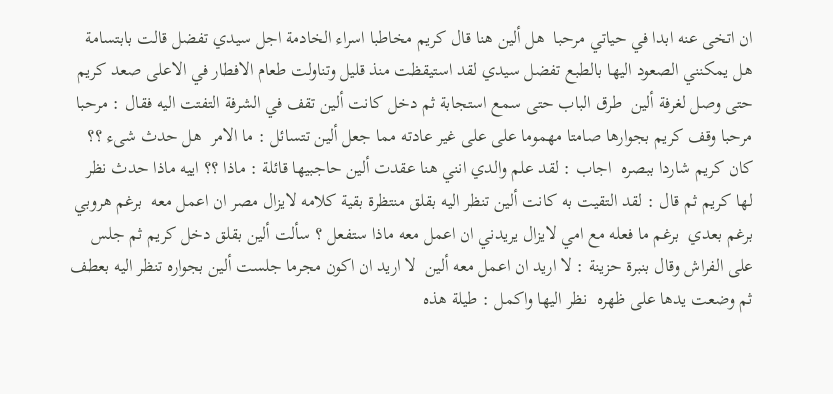ان اتخى عنه ابدا في حياتي مرحبا  هل ألين هنا قال كريم مخاطبا اسراء الخادمة اجل سيدي تفضل قالت بابتسامة هل يمكنني الصعود اليها بالطبع تفضل سيدي لقد استيقظت منذ قليل وتناولت طعام الافطار في الاعلى صعد كريم حتى وصل لغرفة ألين  طرق الباب حتى سمع استجابة ثم دخل كانت ألين تقف في الشرفة التفتت اليه فقال : مرحبا مرحبا وقف كريم بجوارها صامتا مهموما على على غير عادته مما جعل ألين تتسائل : ما الامر  هل حدث شىء ؟؟ كان كريم شاردا ببصره  اجاب : لقد علم والدي انني هنا عقدت ألين حاجبيها قائلة : ماذا ؟؟ اييه ماذا حدث نظر لها كريم ثم قال : لقد التقيت به كانت ألين تنظر اليه بقلق منتظرة بقية كلامه لايزال مصر ان اعمل معه  برغم هروبي  برغم بعدي  برغم ما فعله مع امي لايزال يريدني ان اعمل معه ماذا ستفعل ؟ سألت ألين بقلق دخل كريم ثم جلس على الفراش وقال بنبرة حزينة : لا اريد ان اعمل معه ألين  لا اريد ان اكون مجرما جلست ألين بجواره تنظر اليه بعطف ثم وضعت يدها على ظهره  نظر اليها واكمل : طيلة هذه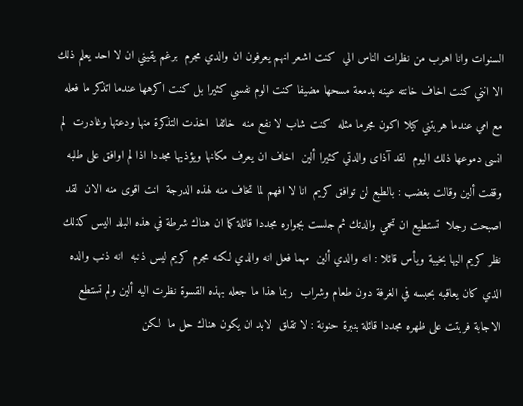السنوات وانا اهرب من نظرات الناس الي  كنت اشعر انهم يعرفون ان والدي مجرم  برغم يقيني ان لا احد يعلم ذلك  الا انني كنت اخاف خانته عينه بدمعة مسحها مضيفا كنت الوم نفسي كثيرا بل كنت اكرهها عندما اتذكر ما فعله مع امي عندما هربتني كيلا اكون مجرما مثله  كنت شاب لا نفع منه  خائفا  اخذت التذكرة منها ودعتها وغادرت  لم انسى دموعها ذلك اليوم  لقد آذاى والدتي كثيرا ألين  اخاف ان يعرف مكانها ويؤذيها مجددا اذا لم اوافق على طلبه وقفت ألين وقالت بغضب : بالطبع لن توافق كريم  انا لا افهم لما تخاف منه لهذه الدرجة  انت اقوى منه الان  لقد اصبحت رجلا  تستطيع ان تحمي والدتك ثم جلست بجواره مجددا قائلة كما ان هناك شرطة في هذه البلد اليس كذلك نظر كريم اليها بخيبة ويأس قائلا : انه والدي ألين  مهما فعل انه والدي لكنه مجرم كريم ليس ذنبه  انه ذنب والده الذي كان يعاقبه بحبسه في الغرفة دون طعام وشراب  ربما هذا ما جعله بهذه القسوة نظرت اليه ألين ولم تستطع الاجابة فربتت على ظهره مجددا قائلة بنبرة حنونة : لا تقلق  لابد ان يكون هناك حل ما  لكن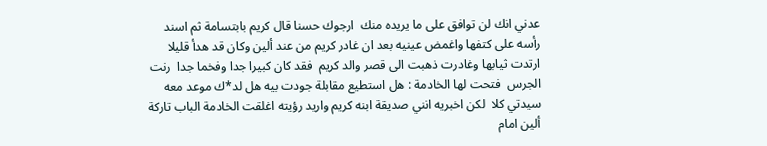عدني انك لن توافق على ما يريده منك  ارجوك حسنا قال كريم بابتسامة ثم اسند رأسه على كتفها واغمض عينيه بعد ان غادر كريم من عند ألين وكان قد هدأ قليلا  ارتدت ثيابها وغادرت ذهبت الى قصر والد كريم  فقد كان كبيرا جدا وفخما جدا  رنت الجرس  فتحت لها الخادمة : هل استطيع مقابلة جودت بيه هل لد*ك موعد معه سيدتي كلا  لكن اخبريه انني صديقة ابنه كريم واريد رؤيته اغلقت الخادمة الباب تاركة ألين امام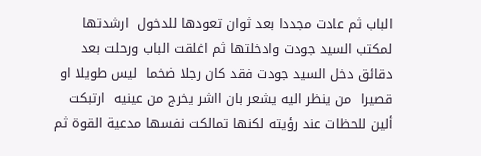الباب ثم عادت مجددا بعد ثوان تعودها للدخول  ارشدتها لمكتب السيد جودت وادخلتها ثم اغلقت الباب ورحلت بعد دقائق دخل السيد جودت فقد كان رجلا ضخما  ليس طويلا او قصيرا  من ينظر اليه يشعر بان ااشر يخرج من عينيه  ارتبكت ألين للحظات عند رؤيته لكنها تمالكت نفسها مدعية القوة ثم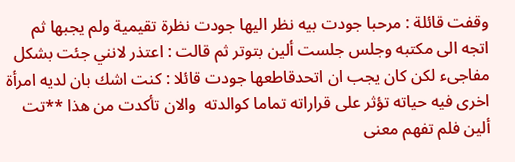وقفت قائلة : مرحبا جودت بيه نظر اليها جودت نظرة تقيمية ولم يجبها ثم اتجه الى مكتبه وجلس جلست ألين بتوتر ثم قالت : اعتذر لانني جئت بشكل مفاجىء لكن كان يجب ان اتحدقاطعها جودت قائلا : كنت اشك بان لديه امرأة اخرى فيه حياته تؤثر على قراراته تماما كوالدته  والان تأكدت من هذا **تت ألين فلم تفهم معنى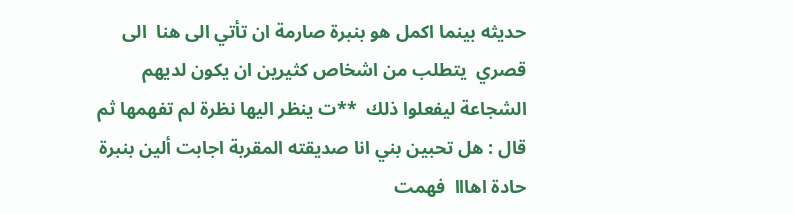حديثه بينما اكمل هو بنبرة صارمة ان تأتي الى هنا  الى قصري  يتطلب من اشخاص كثيرين ان يكون لديهم الشجاعة ليفعلوا ذلك  **ت ينظر اليها نظرة لم تفهمها ثم قال : هل تحبين بني انا صديقته المقربة اجابت ألين بنبرة حادة اهااا  فهمت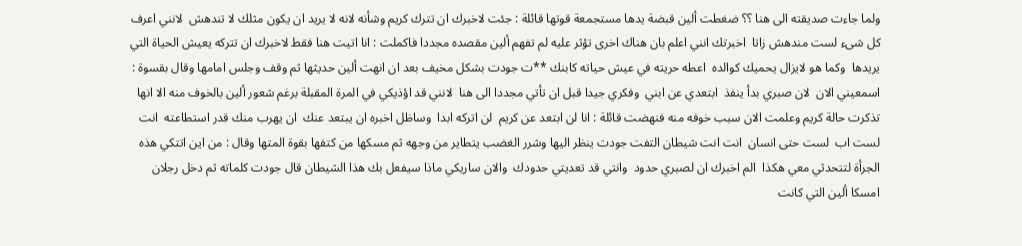ولما جاءت صديقته الى هنا ؟؟ ضغطت ألين قبضة يدها مستجمعة قوتها قائلة : جئت لاخبرك ان تترك كريم وشأنه لانه لا يريد ان يكون مثلك لا تندهش  لانني اعرف كل شىء لست مندهش زاتا  اخبرتك انني اعلم بان هناك اخرى تؤثر عليه لم تفهم ألين مقصده مجددا فاكملت : انا اتيت هنا فقط لاخبرك ان تتركه يعيش الحياة التي يريدها  وكما هو لايزال يحميك كوالده  اعطه حريته في عيش حياته كابنك **ت جودت بشكل مخيف بعد ان انهت ألين حديثها ثم وقف وجلس امامها وقال بقسوة : اسمعيني الان  لان صبري بدأ ينفذ  ابتعدي عن ابني  وفكري جيدا قبل ان تأتي مجددا الى هنا  لانني قد اؤذيكي في المرة المقبلة برغم شعور ألين بالخوف منه الا انها تذكرت حالة كريم وعلمت الان سبب خوفه منه فنهضت قائلة : انا لن ابتعد عن كريم  لن اتركه ابدا  وساظل اخبره ان يبتعد عنك  ان يهرب منك قدر استطاعته  انت لست اب  لست حتى انسان  انت انت شيطان التفت جودت ينظر اليها وشرر الغضب يتطاير من وجهه ثم مسكها من كتفها بقوة المتها وقال : من اين اتتكي هذه الجرأة لتتحدثي معي هكذا  الم اخبرك ان لصبري حدود  وانتي قد تعديتي حدودك  والان ساريكي ماذا سيفعل بك هذا الشيطان قال جودت كلماته ثم دخل رجلان امسكا ألين التي كانت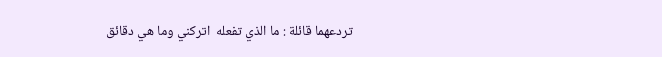تردعهما قائلة : ما الذي تفعله  اتركني وما هي دقائق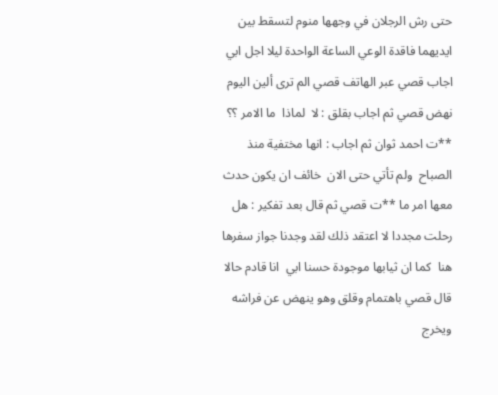حتى رش الرجلان في وجهها منوم لتسقط بين ايديهما فاقدة الوعي الساعة الواحدة ليلا اجل ابي اجاب قصي عبر الهاتف قصي الم ترى ألين اليوم نهض قصي ثم اجاب بقلق : لا  لماذا  ما الامر ؟؟ **ت احمد ثوان ثم اجاب : انها مختفية منذ الصباح  ولم تأتي حتى الان  خائف ان يكون حدث معها امر ما **ت قصي ثم قال بعد تفكير : هل رحلت مجددا لا اعتقد ذلك لقد وجدنا جواز سفرها هنا  كما ان ثيابها موجودة حسنا ابي  انا قادم حالا قال قصي باهتمام وقلق وهو ينهض عن فراشه ويخرج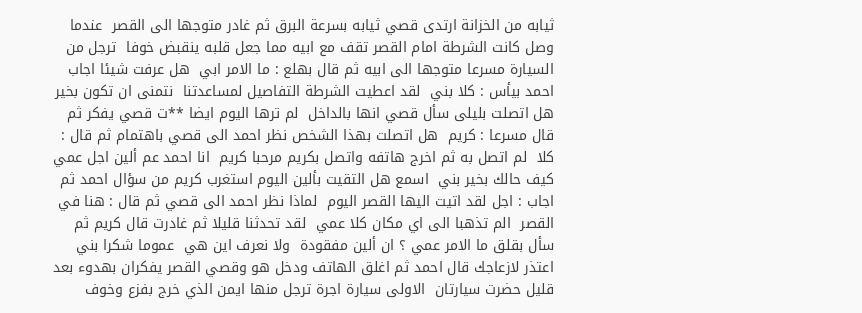ثيابه من الخزانة ارتدى قصي ثيابه بسرعة البرق ثم غادر متوجها الى القصر  عندما وصل كانت الشرطة امام القصر تقف مع ابيه مما جعل قلبه ينقبض خوفا  ترجل من السيارة مسرعا متوجها الى ابيه ثم قال بهلع : ما الامر ابي  هل عرفت شيئا اجاب احمد بيأس : كلا بني  لقد اعطيت الشرطة التفاصيل لمساعدتنا  نتمنى ان تكون بخير هل اتصلت بليلى سأل قصي انها بالداخل  لم ترها اليوم ايضا **ت قصي يفكر ثم قال مسرعا : كريم  هل اتصلت بهذا الشخص نظر احمد الى قصي باهتمام ثم قال : كلا  لم اتصل به ثم اخرج هاتفه واتصل بكريم مرحبا كريم  انا احمد عم ألين اجل عمي  كيف حالك بخير بني  اسمع هل التقيت بألين اليوم استغرب كريم من سؤال احمد ثم اجاب : اجل لقد اتيت اليها القصر اليوم  لماذا نظر احمد الى قصي ثم قال : هنا في القصر  الم تذهبا الى اي مكان كلا عمي  لقد تحدثنا قليلا ثم غادرت قال كريم ثم سأل بقلق ما الامر عمي ؟ ان ألين مفقودة  ولا نعرف اين هي  عموما شكرا بني اعتذر لازعاجك قال احمد ثم اغلق الهاتف ودخل هو وقصي القصر يفكران بهدوء بعد قليل حضرت سيارتان  الاولى سيارة اجرة ترجل منها ايمن الذي خرج بفزع وخوف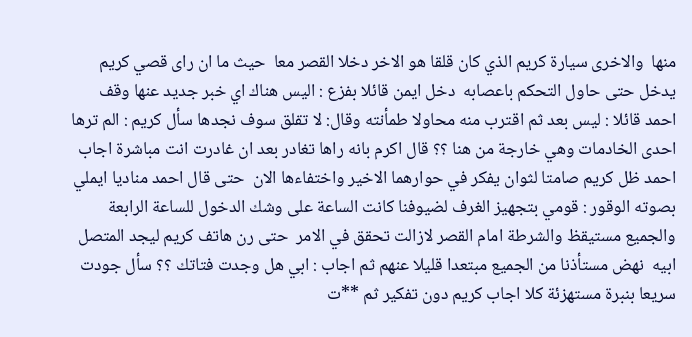منها  والاخرى سيارة كريم الذي كان قلقا هو الاخر دخلا القصر معا  حيث ما ان راى قصي كريم يدخل حتى حاول التحكم باعصابه  دخل ايمن قائلا بفزع : اليس هناك اي خبر جديد عنها وقف احمد قائلا : ليس بعد ثم اقترب منه محاولا طمأنته وقال: لا تقلق سوف نجدها سأل كريم : الم ترها احدى الخادمات وهي خارجة من هنا ؟؟ قال اكرم بانه راها تغادر بعد ان غادرت انت مباشرة اجاب احمد ظل كريم صامتا لثوان يفكر في حوارهما الاخير واختفاءها الان  حتى قال احمد مناديا ايملي بصوته الوقور : قومي بتجهيز الغرف لضيوفنا كانت الساعة على وشك الدخول للساعة الرابعة والجميع مستيقظ والشرطة امام القصر لازالت تحقق في الامر  حتى رن هاتف كريم ليجد المتصل ابيه  نهض مستأذنا من الجميع مبتعدا قليلا عنهم ثم اجاب : ابي هل وجدت فتاتك ؟؟ سأل جودت سريعا بنبرة مستهزئة كلا اجاب كريم دون تفكير ثم **ت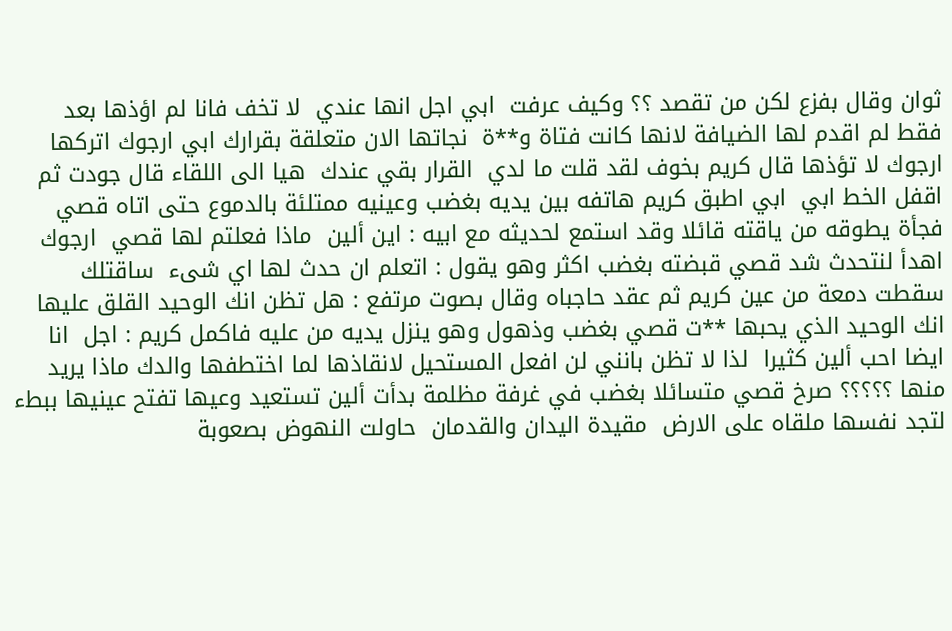ثوان وقال بفزع لكن من تقصد ؟؟ وكيف عرفت  ابي اجل انها عندي  لا تخف فانا لم اؤذها بعد  فقط لم اقدم لها الضيافة لانها كانت فتاة و**ة  نجاتها الان متعلقة بقرارك ابي ارجوك اتركها  ارجوك لا تؤذها قال كريم بخوف لقد قلت ما لدي  القرار بقي عندك  هيا الى اللقاء قال جودت ثم اقفل الخط ابي  ابي اطبق كريم هاتفه بين يديه بغضب وعينيه ممتلئة بالدموع حتى اتاه قصي فجأة يطوقه من ياقته قائلا وقد استمع لحديثه مع ابيه : اين ألين  ماذا فعلتم لها قصي  ارجوك اهدأ لنتحدث شد قصي قبضته بغضب اكثر وهو يقول : اتعلم ان حدث لها اي شىء  ساقتلك سقطت دمعة من عين كريم ثم عقد حاجباه وقال بصوت مرتفع : هل تظن انك الوحيد القلق عليها  انك الوحيد الذي يحبها **ت قصي بغضب وذهول وهو ينزل يديه من عليه فاكمل كريم : اجل  انا ايضا احب ألين كثيرا  لذا لا تظن بانني لن افعل المستحيل لانقاذها لما اختطفها والدك ماذا يريد منها ؟؟؟؟؟ صرخ قصي متسائلا بغضب في غرفة مظلمة بدأت ألين تستعيد وعيها تفتح عينيها ببطء لتجد نفسها ملقاه على الارض  مقيدة اليدان والقدمان  حاولت النهوض بصعوبة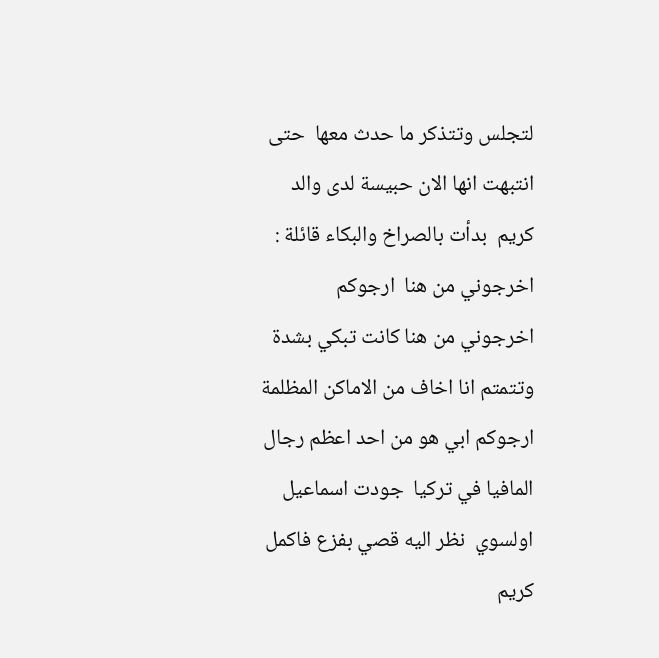لتجلس وتتذكر ما حدث معها  حتى انتبهت انها الان حبيسة لدى والد كريم  بدأت بالصراخ والبكاء قائلة : اخرجوني من هنا  ارجوكم اخرجوني من هنا كانت تبكي بشدة وتتمتم انا اخاف من الاماكن المظلمة  ارجوكم ابي هو من احد اعظم رجال المافيا في تركيا  جودت اسماعيل اولسوي  نظر اليه قصي بفزع فاكمل كريم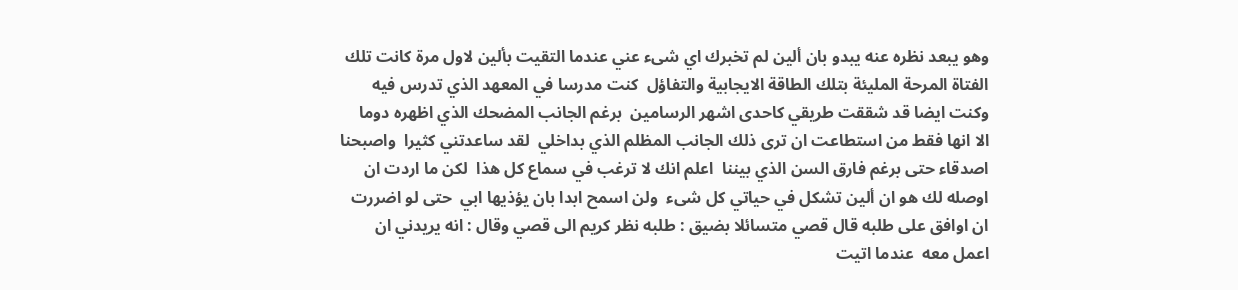وهو يبعد نظره عنه يبدو بان ألين لم تخبرك اي شىء عني عندما التقيت بألين لاول مرة كانت تلك الفتاة المرحة المليئة بتلك الطاقة الايجابية والتفاؤل  كنت مدرسا في المعهد الذي تدرس فيه  وكنت ايضا قد شققت طريقي كاحدى اشهر الرسامين  برغم الجانب المضحك الذي اظهره دوما  الا انها فقط من استطاعت ان ترى ذلك الجانب المظلم الذي بداخلي  لقد ساعدتني كثيرا  واصبحنا اصدقاء حتى برغم فارق السن الذي بيننا  اعلم انك لا ترغب في سماع كل هذا  لكن ما اردت ان اوصله لك هو ان ألين تشكل في حياتي كل شىء  ولن اسمح ابدا بان يؤذيها ابي  حتى لو اضررت ان اوافق على طلبه قال قصي متسائلا بضيق : طلبه نظر كريم الى قصي وقال : انه يريدني ان اعمل معه  عندما اتيت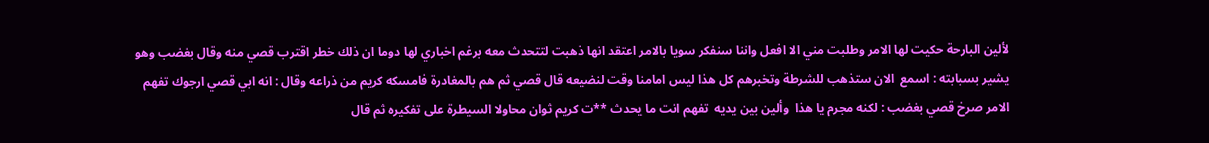لألين البارحة حكيت لها الامر وطلبت مني الا افعل واننا سنفكر سويا بالامر اعتقد انها ذهبت لتتحدث معه برغم اخباري لها دوما ان ذلك خطر اقترب قصي منه وقال بغضب وهو يشير بسبابته : اسمع  الان ستذهب للشرطة وتخبرهم كل هذا ليس امامنا وقت لنضيعه قال قصي ثم هم بالمغادرة فامسكه كريم من ذراعه وقال : انه ابي قصي ارجوك تفهم الامر صرخ قصي بغضب : لكنه مجرم يا هذا  وألين بين يديه  تفهم انت ما يحدث **ت كريم ثوان محاولا السيطرة على تفكيره ثم قال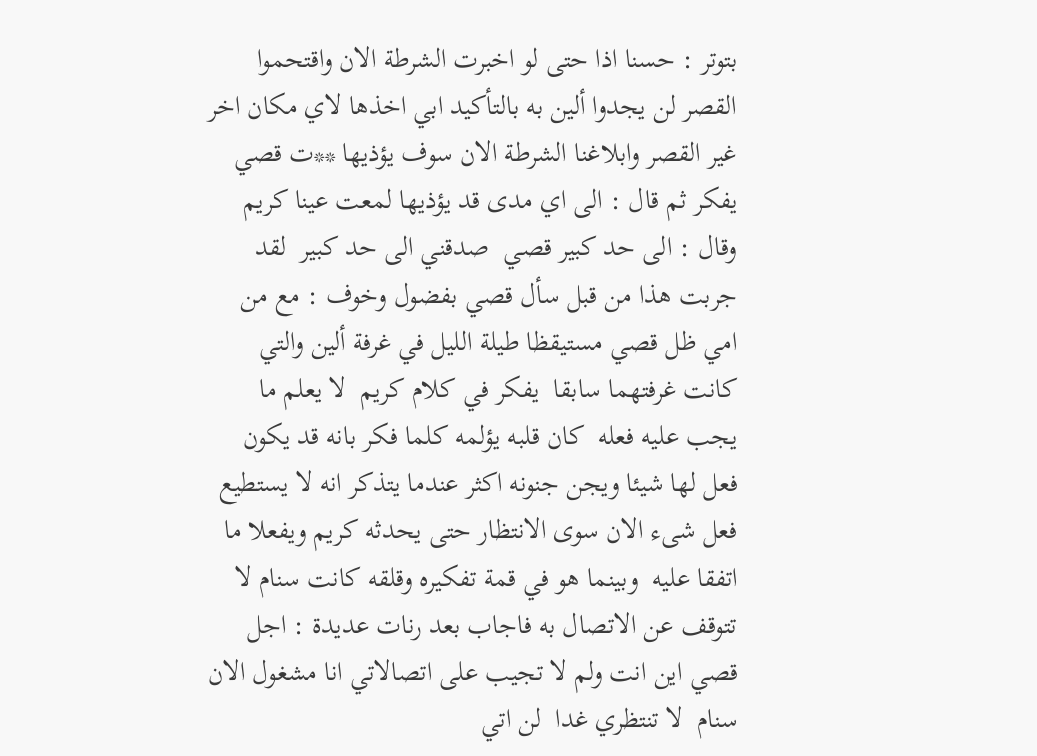بتوتر : حسنا اذا حتى لو اخبرت الشرطة الان واقتحموا القصر لن يجدوا ألين به بالتأكيد ابي اخذها لاي مكان اخر غير القصر وابلاغنا الشرطة الان سوف يؤذيها **ت قصي يفكر ثم قال : الى اي مدى قد يؤذيها لمعت عينا كريم وقال : الى حد كبير قصي  صدقني الى حد كبير  لقد جربت هذا من قبل سأل قصي بفضول وخوف : مع من امي ظل قصي مستيقظا طيلة الليل في غرفة ألين والتي كانت غرفتهما سابقا  يفكر في كلام كريم  لا يعلم ما يجب عليه فعله  كان قلبه يؤلمه كلما فكر بانه قد يكون فعل لها شيئا ويجن جنونه اكثر عندما يتذكر انه لا يستطيع فعل شىء الان سوى الانتظار حتى يحدثه كريم ويفعلا ما اتفقا عليه  وبينما هو في قمة تفكيره وقلقه كانت سنام لا تتوقف عن الاتصال به فاجاب بعد رنات عديدة : اجل قصي اين انت ولم لا تجيب على اتصالاتي انا مشغول الان سنام  لا تنتظري غدا  لن اتي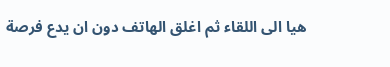هيا الى اللقاء ثم اغلق الهاتف دون ان يدع فرصة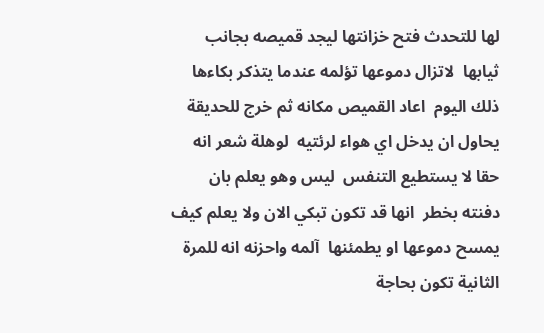لها للتحدث فتح خزانتها ليجد قميصه بجانب ثيابها  لاتزال دموعها تؤلمه عندما يتذكر بكاءها ذلك اليوم  اعاد القميص مكانه ثم خرج للحديقة يحاول ان يدخل اي هواء لرئتيه  لوهلة شعر انه حقا لا يستطيع التنفس  ليس وهو يعلم بان دفنته بخطر  انها قد تكون تبكي الان ولا يعلم كيف يمسح دموعها او يطمئنها  آلمه واحزنه انه للمرة الثانية تكون بحاجة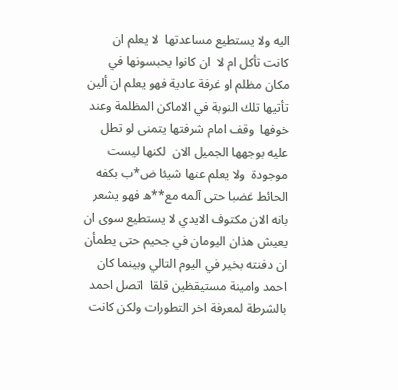اليه ولا يستطيع مساعدتها  لا يعلم ان كانت تأكل ام لا  ان كانوا يحبسونها في مكان مظلم او غرفة عادية فهو يعلم ان ألين تأتيها تلك النوبة في الاماكن المظلمة وعند خوفها  وقف امام شرفتها يتمنى لو تطل عليه بوجهها الجميل الان  لكنها ليست موجودة  ولا يعلم عنها شيئا ض*ب بكفه الحائط غضبا حتى آلمه مع**ه فهو يشعر بانه الان مكتوف الايدي لا يستطيع سوى ان يعيش هذان اليومان في جحيم حتى يطمأن ان دفنته بخير في اليوم التالي وبينما كان احمد وامينة مستيقظين قلقا  اتصل احمد بالشرطة لمعرفة اخر التطورات ولكن كانت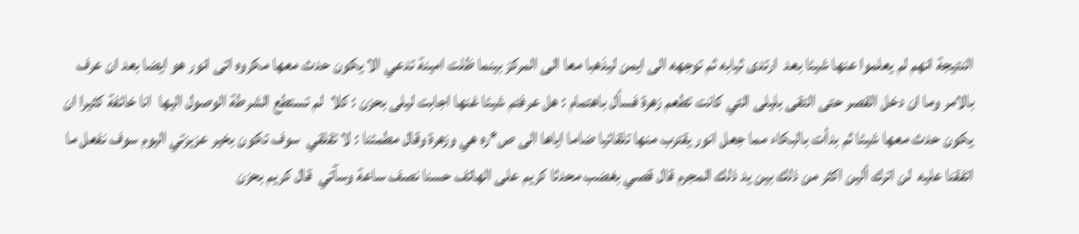النتيجة انهم لم يعلموا عنها شيئا بعد  ارتدى ثيابه ثم توجهه الى ايمن ليذهبا معا الى المركز بينما ظلت امينة تدعي الا يكون حدث معها مكروه اتى انور هو ايضا بعد ان عرف بالامر وما ان دخل القصر حتى التقى بليلى التي كانت تطعم زهرة فسأل باهتمام : هل عرفتم شيئا غنها اجابت ليلى بحزن : كلا  لم تستطع الشرطة الوصول اليها  انا خائفة كثيرا ان يكون حدث معها شيئا ثم بدأت بالبكاء مما جعل انور يقترب منها تلقائيا ضاما اياها الى ص*ره هي وزهرة وقال مطمئنا : لا تقلقي  سوف تكون بخير عزيزتي اليوم سوف نفعل ما اتفقنا عليه  لن اترك ألين اكثر من ذلك بين يد ذلك المجرم قال قصي بغضب محدثا كريم على الهاتف حسنا نصف ساعة وسآتي  قال كريم بحزن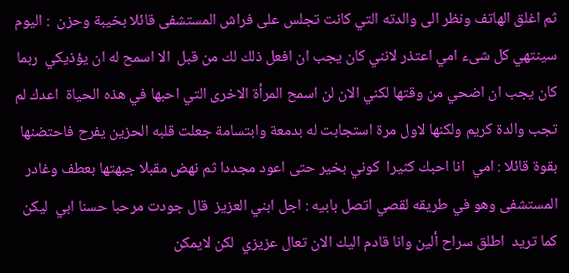ثم اغلق الهاتف ونظر الى والدته التي كانت تجلس على فراش المستشفى قائلا بخيبة وحزن  : اليوم سينتهي كل شىء امي اعتذر لانني كان يجب ان افعل ذلك لك من قبل  الا اسمح له ان يؤذيكي  ربما كان يجب ان اضحي من وقتها لكني الان لن اسمح المرأة الاخرى التي احبها في هذه الحياة  اعدك لم تجب والدة كريم ولكنها لاول مرة استجابت له بدمعة وابتسامة جعلت قلبه الحزين يفرح فاحتضنها بقوة قائلا : امي  انا احبك كثيرا  كوني بخير حتى اعود مجددا ثم نهض مقبلا جبهتها بعطف وغادر المستشفى وهو في طريقه لقصي اتصل بابيه : اجل ابني العزيز  قال جودت مرحبا حسنا ابي  ليكن كما تريد  اطلق سراح ألين وانا قادم اليك الان تعال عزيزي  لكن لايمكن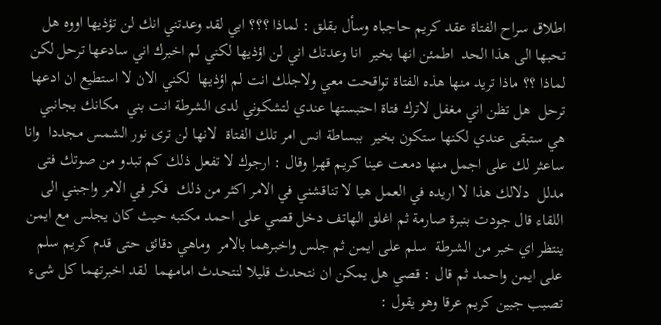اطلاق سراح الفتاة عقد كريم حاجباه وسأل بقلق : لماذا ؟؟؟ ابي لقد وعدتني انك لن تؤذيها اووه هل تحبها الى هذا الحد  اطمئن انها بخير  انا وعدتك اني لن اؤذيها لكني لم اخبرك اني سادعها ترحل لكن لماذا ؟؟ ماذا تريد منها هذه الفتاة تواقحت معي ولاجلك انت لم اؤذيها  لكني الان لا استطيع ان ادعها ترحل  هل تظن اني مغفل لاترك فتاة احتبستها عندي لتشكوني لدى الشرطة انت بني  مكانك بجانبي  هي ستبقى عندي لكنها ستكون بخير  ببساطة انس امر تلك الفتاة  لانها لن ترى نور الشمس مجددا  وانا ساعثر لك على اجمل منها دمعت عينا كريم قهرا وقال : ارجوك لا تفعل ذلك كم تبدو من صوتك فتى مدلل  دلالك هذا لا اريده في العمل هيا لا تناقشني في الامر اكثر من ذلك  فكر في الامر واجبني الى اللقاء قال جودت بنبرة صارمة ثم اغلق الهاتف دخل قصي على احمد مكتبه حيث كان يجلس مع ايمن ينتظر اي خبر من الشرطة  سلم على ايمن ثم جلس واخبرهما بالامر  وماهي دقائق حتى قدم كريم سلم على ايمن واحمد ثم قال : قصي هل يمكن ان نتحدث قليلا لنتحدث امامهما  لقد اخبرتهما كل شىء تصبب جبين كريم عرقا وهو يقول :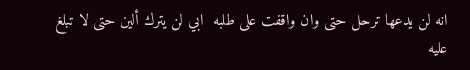انه لن يدعها ترحل حتى وان واقفت على طلبه  ابي لن يترك ألين حتى لا تبلغ عليه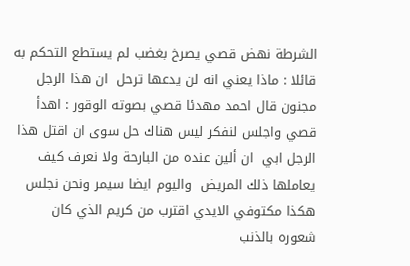الشرطة نهض قصي يصرخ بغضب لم يستطع التحكم به قائلا : ماذا يعني انه لن يدعها ترحل  ان هذا الرجل مجنون قال احمد مهدئا قصي بصوته الوقور : اهدأ قصي واجلس لنفكر ليس هناك حل سوى ان اقتل هذا الرجل ابي  ان ألين عنده من البارحة ولا نعرف كيف يعاملها ذلك المريض  واليوم ايضا سيمر ونحن نجلس هكذا مكتوفي الايدي اقترب من كريم الذي كان شعوره بالذنب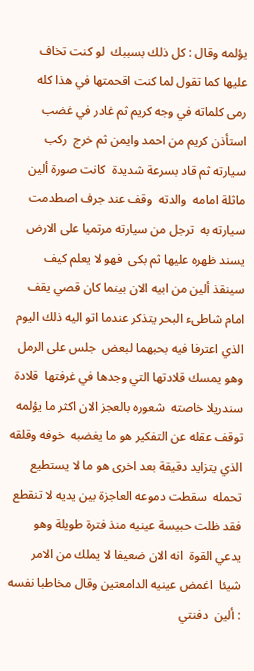يؤلمه وقال : كل ذلك بسببك  لو كنت تخاف عليها كما تقول لما كنت اقحمتها في هذا كله  رمى كلماته في وجه كريم ثم غادر في غضب استأذن كريم من احمد وايمن ثم خرج  ركب سيارته ثم قاد بسرعة شديدة  كانت صورة ألين ماثلة امامه  والدته  وقف عند جرف اصطدمت سيارته به  ترجل من سيارته مرتميا على الارض يسند ظهره عليها ثم بكى  فهو لا يعلم كيف سينقذ ألين من ابيه الان بينما كان قصي يقف امام شاطىء البحر يتذكر عندما اتو اليه ذلك اليوم الذي اعترفا فيه بحبهما لبعض  جلس على الرمل وهو يمسك قلادتها التي وجدها في غرفتها  قلادة سندريلا خاصته  شعوره بالعجز الان اكثر ما يؤلمه  توقف عقله عن التفكير هو ما يغضبه  خوفه وقلقه الذي يتزايد دقيقة بعد اخرى هو ما لا يستطيع تحمله  سقطت دموعه العاجزة بين يديه لا تنقطع فقد ظلت حبيسة عينيه منذ فترة طويلة وهو يدعي القوة  انه الان ضعيفا لا يملك من الامر شيئا  اغمض عينيه الدامعتين وقال مخاطبا نفسه : ألين  دفنتي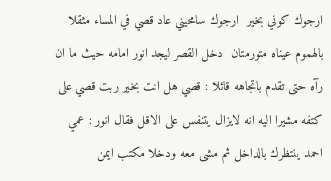ارجوك كوني بخير  ارجوك سامحيني عاد قصي في المساء مثقلا بالهموم عيناه متورمتان  دخل القصر ليجد انور امامه حيث ما ان رآه حتى تقدم باتجاهه قائلا : قصي هل انت بخير ربت قصي على كتفه مشيرا اليه انه لايزال يتنفس على الاقل فقال انور : عمي احمد ينتظرك بالداخل ثم مشى معه ودخلا مكتب ايمن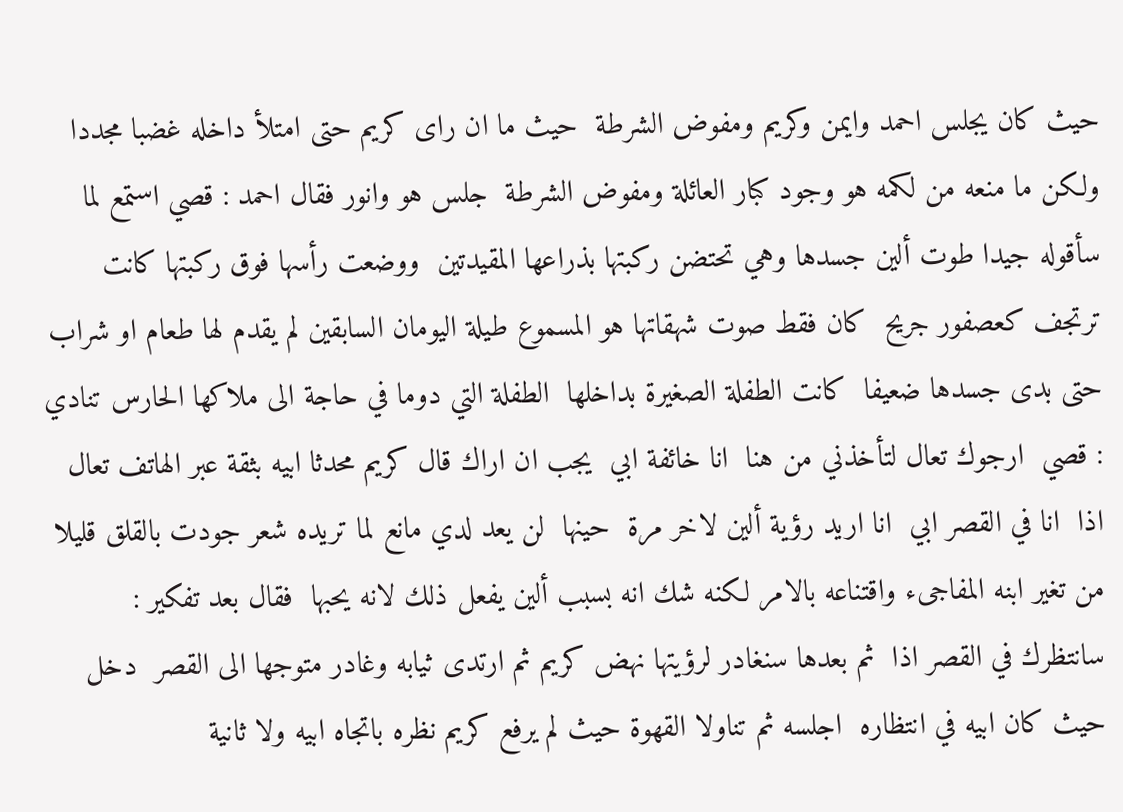حيث كان يجلس احمد وايمن وكريم ومفوض الشرطة  حيث ما ان راى كريم حتى امتلأ داخله غضبا مجددا ولكن ما منعه من لكمه هو وجود كبار العائلة ومفوض الشرطة  جلس هو وانور فقال احمد : قصي استمع لما سأقوله جيدا طوت ألين جسدها وهي تحتضن ركبتها بذراعها المقيدتين  ووضعت رأسها فوق ركبتها كانت ترتجف كعصفور جريح  كان فقط صوت شهقاتها هو المسموع طيلة اليومان السابقين لم يقدم لها طعام او شراب حتى بدى جسدها ضعيفا  كانت الطفلة الصغيرة بداخلها  الطفلة التي دوما في حاجة الى ملاكها الحارس تنادي : قصي  ارجوك تعال لتأخذني من هنا  انا خائفة ابي  يجب ان اراك قال كريم محدثا ابيه بثقة عبر الهاتف تعال اذا  انا في القصر ابي  انا اريد رؤية ألين لاخر مرة  حينها  لن يعد لدي مانع لما تريده شعر جودت بالقلق قليلا من تغير ابنه المفاجىء واقتناعه بالامر لكنه شك انه بسبب ألين يفعل ذلك لانه يحبها  فقال بعد تفكير : سانتظرك في القصر اذا  ثم بعدها سنغادر لرؤيتها نهض كريم ثم ارتدى ثيابه وغادر متوجها الى القصر  دخل حيث كان ابيه في انتظاره  اجلسه ثم تناولا القهوة حيث لم يرفع كريم نظره باتجاه ابيه ولا ثانية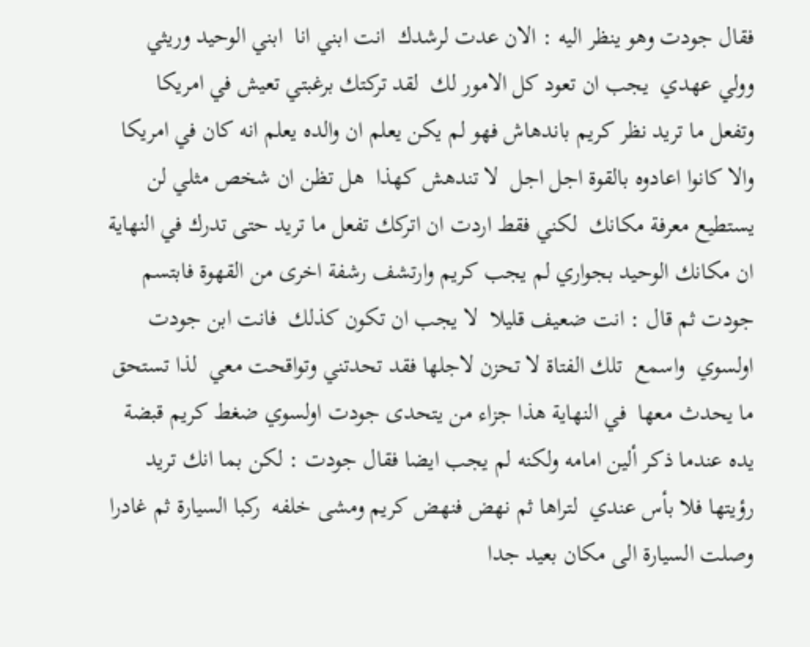فقال جودت وهو ينظر اليه : الان عدت لرشدك  انت ابني انا  ابني الوحيد وريثي وولي عهدي  يجب ان تعود كل الامور لك  لقد تركتك برغبتي تعيش في امريكا وتفعل ما تريد نظر كريم باندهاش فهو لم يكن يعلم ان والده يعلم انه كان في امريكا والا كانوا اعادوه بالقوة اجل اجل  لا تندهش كهذا  هل تظن ان شخص مثلي لن يستطيع معرفة مكانك  لكني فقط اردت ان اتركك تفعل ما تريد حتى تدرك في النهاية ان مكانك الوحيد بجواري لم يجب كريم وارتشف رشفة اخرى من القهوة فابتسم جودت ثم قال : انت ضعيف قليلا  لا يجب ان تكون كذلك  فانت ابن جودت اولسوي  واسمع  تلك الفتاة لا تحزن لاجلها فقد تحدتني وتواقحت معي  لذا تستحق ما يحدث معها  في النهاية هذا جزاء من يتحدى جودت اولسوي ضغط كريم قبضة يده عندما ذكر ألين امامه ولكنه لم يجب ايضا فقال جودت : لكن بما انك تريد رؤيتها فلا بأس عندي  لتراها ثم نهض فنهض كريم ومشى خلفه  ركبا السيارة ثم غادرا وصلت السيارة الى مكان بعيد جدا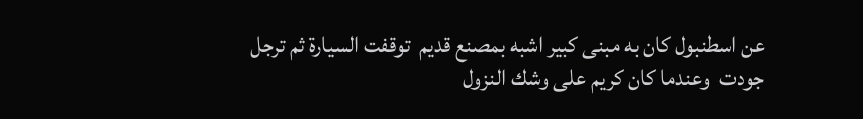عن اسطنبول كان به مبنى كبير اشبه بمصنع قديم  توقفت السيارة ثم ترجل جودت  وعندما كان كريم على وشك النزول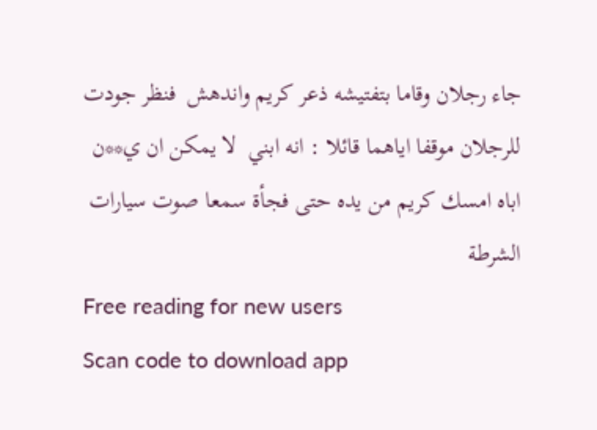جاء رجلان وقاما بتفتيشه ذعر كريم واندهش  فنظر جودت للرجلان موقفا اياهما قائلا : انه ابني  لا يمكن ان ي**ن اباه امسك كريم من يده حتى فجأة سمعا صوت سيارات الشرطة
Free reading for new users
Scan code to download app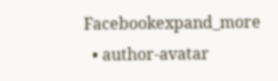Facebookexpand_more
  • author-avatar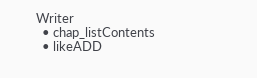Writer
  • chap_listContents
  • likeADD